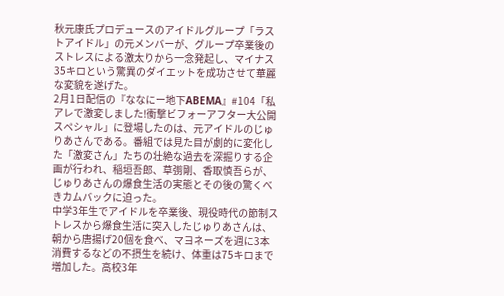秋元康氏プロデュースのアイドルグループ「ラストアイドル」の元メンバーが、グループ卒業後のストレスによる激太りから一念発起し、マイナス35キロという驚異のダイエットを成功させて華麗な変貌を遂げた。
2月1日配信の『ななにー地下ABEMA』#104「私アレで激変しました!衝撃ビフォーアフター大公開スペシャル」に登場したのは、元アイドルのじゅりあさんである。番組では見た目が劇的に変化した「激変さん」たちの壮絶な過去を深掘りする企画が行われ、稲垣吾郎、草彅剛、香取慎吾らが、じゅりあさんの爆食生活の実態とその後の驚くべきカムバックに迫った。
中学3年生でアイドルを卒業後、現役時代の節制ストレスから爆食生活に突入したじゅりあさんは、朝から唐揚げ20個を食べ、マヨネーズを週に3本消費するなどの不摂生を続け、体重は75キロまで増加した。高校3年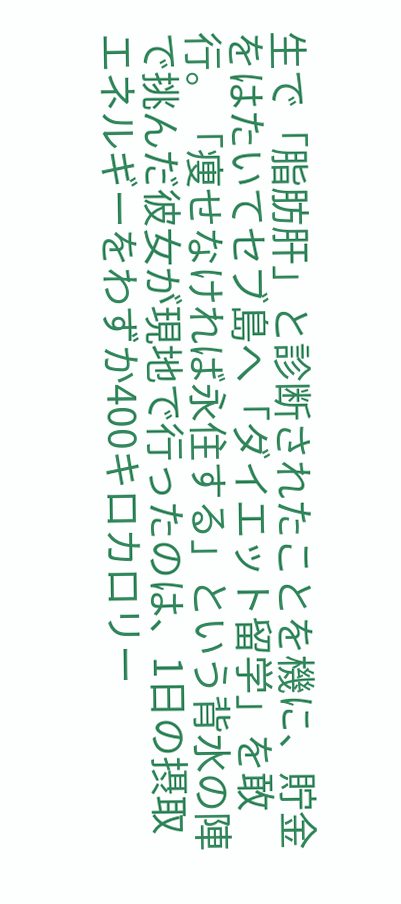生で「脂肪肝」と診断されたことを機に、貯金をはたいてセブ島へ「ダイエット留学」を敢行。「痩せなければ永住する」という背水の陣で挑んだ彼女が現地で行ったのは、1日の摂取エネルギーをわずか400キロカロリー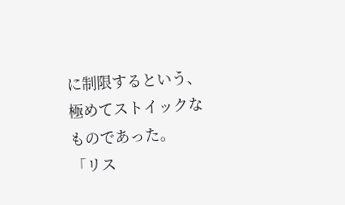に制限するという、極めてストイックなものであった。
「リス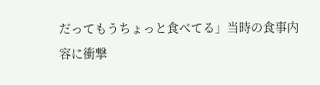だってもうちょっと食べてる」当時の食事内容に衝撃